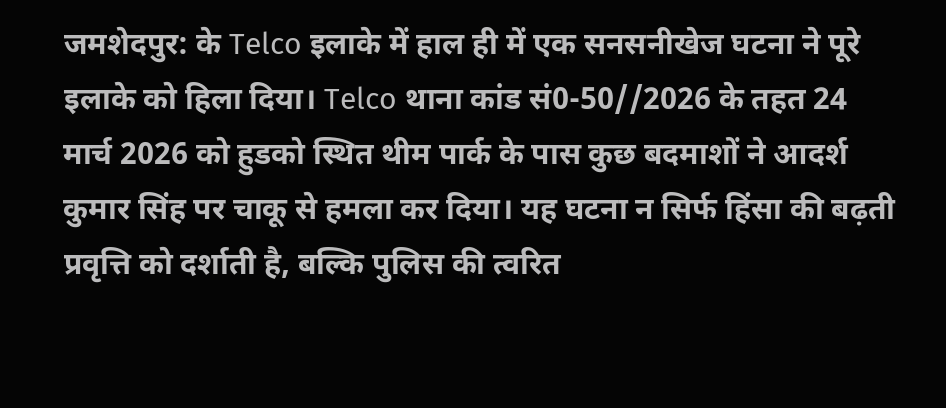जमशेदपुर: के Telco इलाके में हाल ही में एक सनसनीखेज घटना ने पूरे इलाके को हिला दिया। Telco थाना कांड सं0-50//2026 के तहत 24 मार्च 2026 को हुडको स्थित थीम पार्क के पास कुछ बदमाशों ने आदर्श कुमार सिंह पर चाकू से हमला कर दिया। यह घटना न सिर्फ हिंसा की बढ़ती प्रवृत्ति को दर्शाती है, बल्कि पुलिस की त्वरित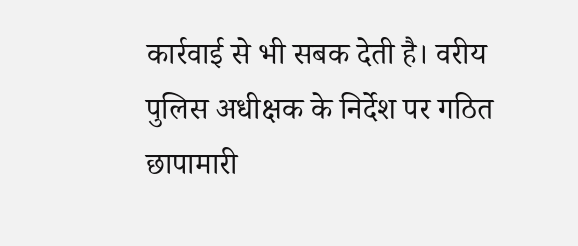कार्रवाई से भी सबक देती है। वरीय पुलिस अधीक्षक के निर्देश पर गठित छापामारी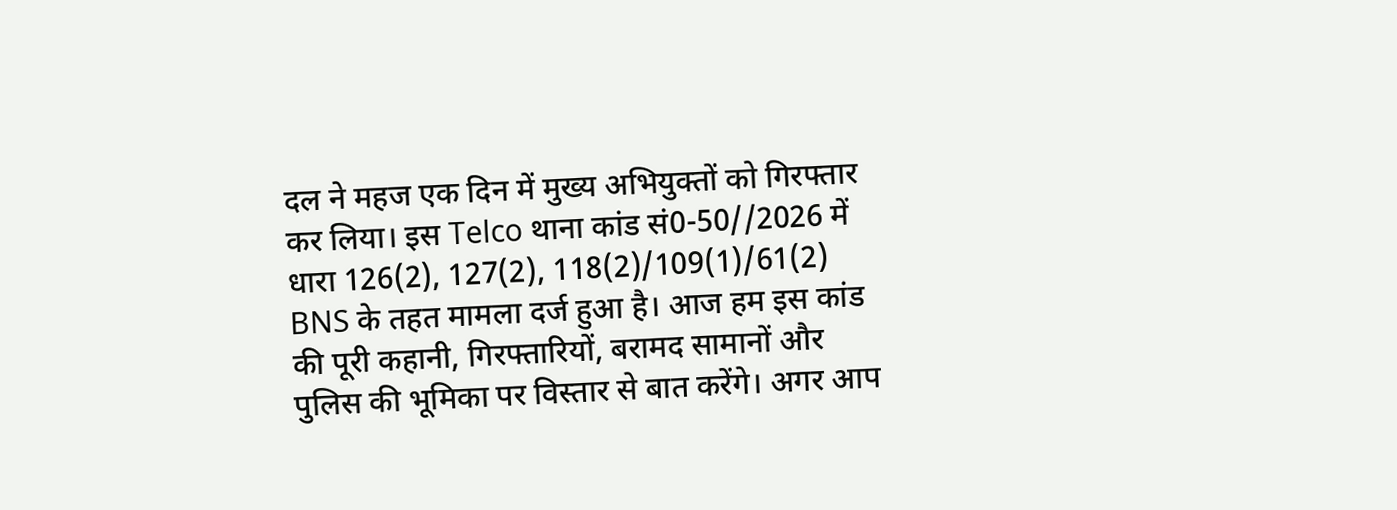दल ने महज एक दिन में मुख्य अभियुक्तों को गिरफ्तार कर लिया। इस Telco थाना कांड सं0-50//2026 में धारा 126(2), 127(2), 118(2)/109(1)/61(2) BNS के तहत मामला दर्ज हुआ है। आज हम इस कांड की पूरी कहानी, गिरफ्तारियों, बरामद सामानों और पुलिस की भूमिका पर विस्तार से बात करेंगे। अगर आप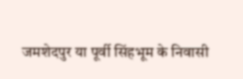जमशेदपुर या पूर्वी सिंहभूम के निवासी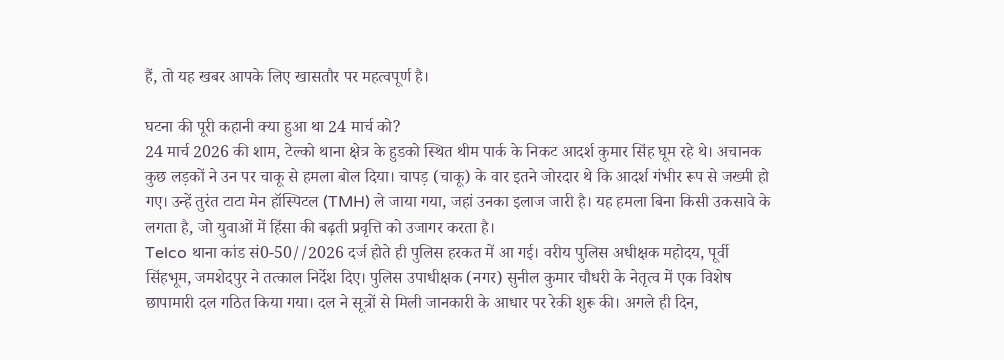हैं, तो यह खबर आपके लिए खासतौर पर महत्वपूर्ण है।

घटना की पूरी कहानी क्या हुआ था 24 मार्च को?
24 मार्च 2026 की शाम, टेल्को थाना क्षेत्र के हुडको स्थित थीम पार्क के निकट आदर्श कुमार सिंह घूम रहे थे। अचानक कुछ लड़कों ने उन पर चाकू से हमला बोल दिया। चापड़ (चाकू) के वार इतने जोरदार थे कि आदर्श गंभीर रूप से जख्मी हो गए। उन्हें तुरंत टाटा मेन हॉस्पिटल (TMH) ले जाया गया, जहां उनका इलाज जारी है। यह हमला बिना किसी उकसावे के लगता है, जो युवाओं में हिंसा की बढ़ती प्रवृत्ति को उजागर करता है।
Telco थाना कांड सं0-50//2026 दर्ज होते ही पुलिस हरकत में आ गई। वरीय पुलिस अधीक्षक महोदय, पूर्वी सिंहभूम, जमशेदपुर ने तत्काल निर्देश दिए। पुलिस उपाधीक्षक (नगर) सुनील कुमार चौधरी के नेतृत्व में एक विशेष छापामारी दल गठित किया गया। दल ने सूत्रों से मिली जानकारी के आधार पर रेकी शुरू की। अगले ही दिन,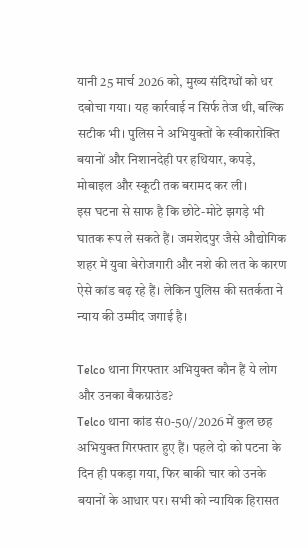यानी 25 मार्च 2026 को, मुख्य संदिग्धों को धर दबोचा गया। यह कार्रवाई न सिर्फ तेज थी, बल्कि सटीक भी। पुलिस ने अभियुक्तों के स्वीकारोक्ति बयानों और निशानदेही पर हथियार, कपड़े, मोबाइल और स्कूटी तक बरामद कर ली।
इस घटना से साफ है कि छोटे-मोटे झगड़े भी घातक रूप ले सकते हैं। जमशेदपुर जैसे औद्योगिक शहर में युवा बेरोजगारी और नशे की लत के कारण ऐसे कांड बढ़ रहे हैं। लेकिन पुलिस की सतर्कता ने न्याय की उम्मीद जगाई है।

Telco थाना गिरफ्तार अभियुक्त कौन हैं ये लोग और उनका बैकग्राउंड?
Telco थाना कांड सं0-50//2026 में कुल छह अभियुक्त गिरफ्तार हुए हैं। पहले दो को पटना के दिन ही पकड़ा गया, फिर बाकी चार को उनके बयानों के आधार पर। सभी को न्यायिक हिरासत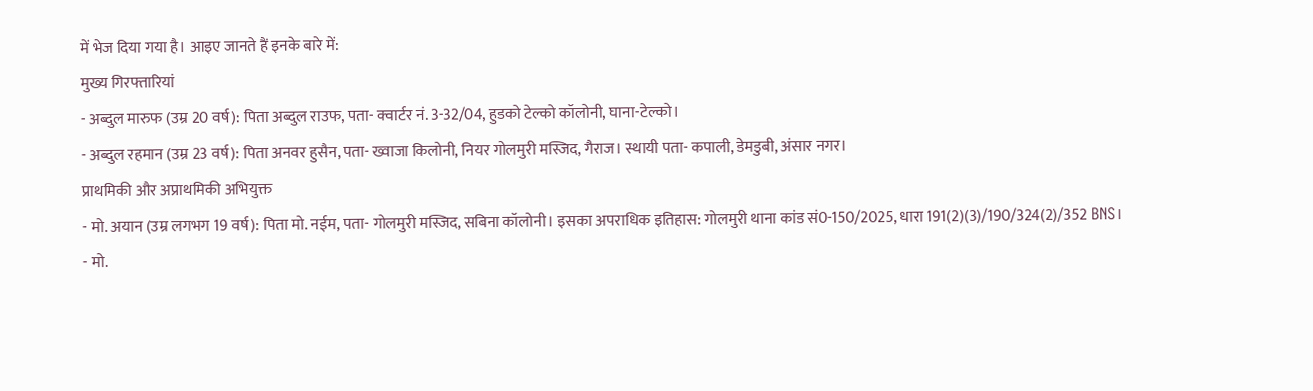में भेज दिया गया है। आइए जानते हैं इनके बारे में:
मुख्य गिरफ्तारियां
- अब्दुल मारुफ (उम्र 20 वर्ष): पिता अब्दुल राउफ, पता- क्वार्टर नं. 3-32/04, हुडको टेल्को कॉलोनी, घाना-टेल्को।
- अब्दुल रहमान (उम्र 23 वर्ष): पिता अनवर हुसैन, पता- ख्वाजा किलोनी, नियर गोलमुरी मस्जिद, गैराज। स्थायी पता- कपाली, डेमडुबी, अंसार नगर।
प्राथमिकी और अप्राथमिकी अभियुक्त
- मो. अयान (उम्र लगभग 19 वर्ष): पिता मो. नईम, पता- गोलमुरी मस्जिद, सबिना कॉलोनी। इसका अपराधिक इतिहास: गोलमुरी थाना कांड सं0-150/2025, धारा 191(2)(3)/190/324(2)/352 BNS।
- मो.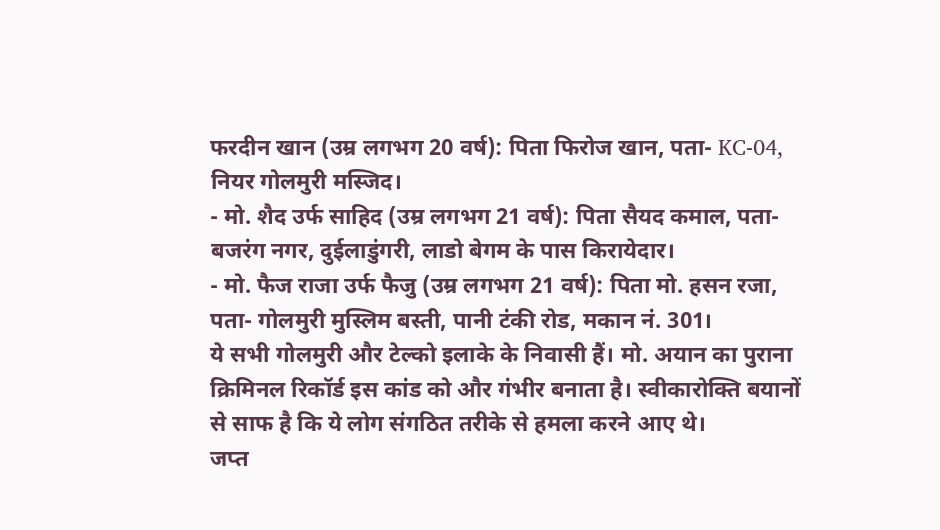फरदीन खान (उम्र लगभग 20 वर्ष): पिता फिरोज खान, पता- KC-04, नियर गोलमुरी मस्जिद।
- मो. शैद उर्फ साहिद (उम्र लगभग 21 वर्ष): पिता सैयद कमाल, पता- बजरंग नगर, दुईलाडुंगरी, लाडो बेगम के पास किरायेदार।
- मो. फैज राजा उर्फ फैजु (उम्र लगभग 21 वर्ष): पिता मो. हसन रजा, पता- गोलमुरी मुस्लिम बस्ती, पानी टंकी रोड, मकान नं. 301।
ये सभी गोलमुरी और टेल्को इलाके के निवासी हैं। मो. अयान का पुराना क्रिमिनल रिकॉर्ड इस कांड को और गंभीर बनाता है। स्वीकारोक्ति बयानों से साफ है कि ये लोग संगठित तरीके से हमला करने आए थे।
जप्त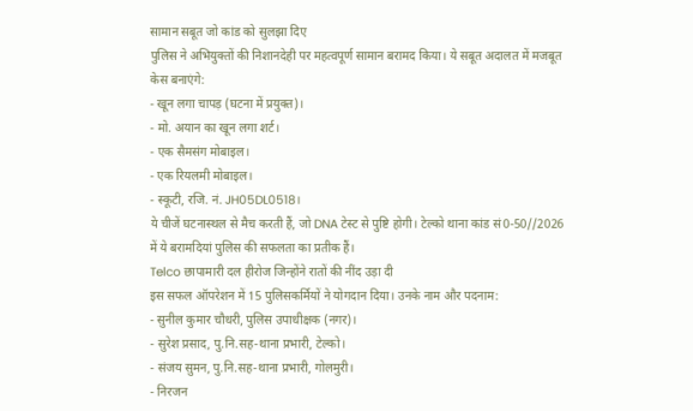सामान सबूत जो कांड को सुलझा दिए
पुलिस ने अभियुक्तों की निशानदेही पर महत्वपूर्ण सामान बरामद किया। ये सबूत अदालत में मजबूत केस बनाएंगे:
- खून लगा चापड़ (घटना में प्रयुक्त)।
- मो. अयान का खून लगा शर्ट।
- एक सैमसंग मोबाइल।
- एक रियलमी मोबाइल।
- स्कूटी, रजि. नं. JH05DL0518।
ये चीजें घटनास्थल से मैच करती हैं, जो DNA टेस्ट से पुष्टि होगी। टेल्को थाना कांड सं0-50//2026 में ये बरामदियां पुलिस की सफलता का प्रतीक हैं।
Telco छापामारी दल हीरोज जिन्होंने रातों की नींद उड़ा दी
इस सफल ऑपरेशन में 15 पुलिसकर्मियों ने योगदान दिया। उनके नाम और पदनाम:
- सुनील कुमार चौधरी, पुलिस उपाधीक्षक (नगर)।
- सुरेश प्रसाद, पु.नि.सह-थाना प्रभारी, टेल्को।
- संजय सुमन, पु.नि.सह-थाना प्रभारी, गोलमुरी।
- निरजन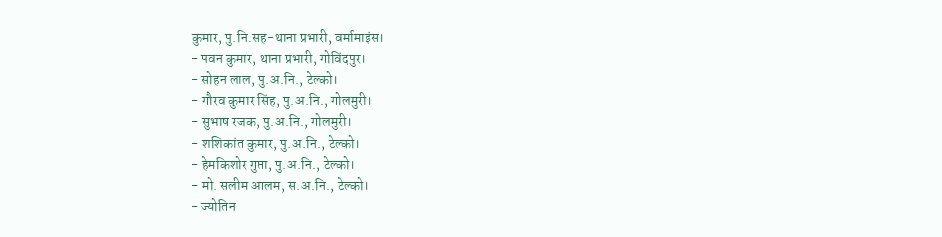कुमार, पु.नि.सह-थाना प्रभारी, वर्मामाइंस।
- पवन कुमार, थाना प्रभारी, गोविंदपुर।
- सोहन लाल, पु.अ.नि., टेल्को।
- गौरव कुमार सिंह, पु.अ.नि., गोलमुरी।
- सुभाष रजक, पु.अ.नि., गोलमुरी।
- शशिकांत कुमार, पु.अ.नि., टेल्को।
- हेमकिशोर गुप्ता, पु.अ.नि., टेल्को।
- मो. सलीम आलम, स.अ.नि., टेल्को।
- ज्योतिन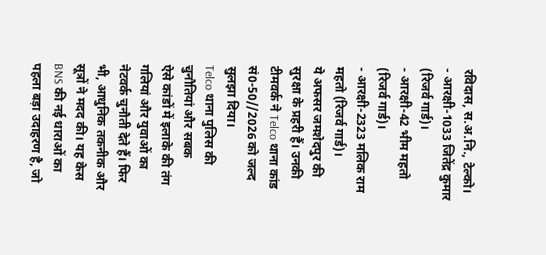रविदास, स.अ.नि., टेल्को।
- आरक्षी-1033 जितेंद्र कुमार (रिजर्व गार्ड)।
- आरक्षी-42 भीम महतो (रिजर्व गार्ड)।
- आरक्षी-2323 मलिक राम महतो (रिजर्व गार्ड)।
ये अफसर जमशेदपुर की सुरक्षा के प्रहरी हैं। उनकी टीमवर्क ने Telco थाना कांड सं0-50//2026 को जल्द सुलझा दिया।
Telco थाना पुलिस की चुनौतियां और सबक
ऐसे कांडों में इलाके की तंग गलियां और युवाओं का नेटवर्क चुनौती देते हैं। फिर भी, आधुनिक तकनीक और सूत्रों ने मदद की। यह केस BNS की नई धाराओं का पहला बड़ा उदाहरण है, जो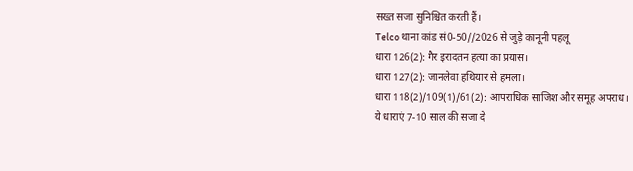सख्त सजा सुनिश्चित करती हैं।
Telco थाना कांड सं0-50//2026 से जुड़े कानूनी पहलू
धारा 126(2): गैर इरादतन हत्या का प्रयास।
धारा 127(2): जानलेवा हथियार से हमला।
धारा 118(2)/109(1)/61(2): आपराधिक साजिश और समूह अपराध।
ये धाराएं 7-10 साल की सजा दे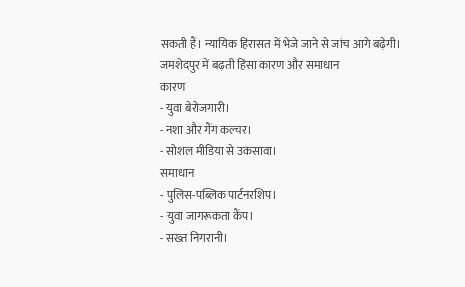सकती हैं। न्यायिक हिरासत में भेजे जाने से जांच आगे बढ़ेगी।
जमशेदपुर में बढ़ती हिंसा कारण और समाधान
कारण
- युवा बेरोजगारी।
- नशा और गैंग कल्चर।
- सोशल मीडिया से उकसावा।
समाधान
- पुलिस-पब्लिक पार्टनरशिप।
- युवा जागरूकता कैंप।
- सख्त निगरानी।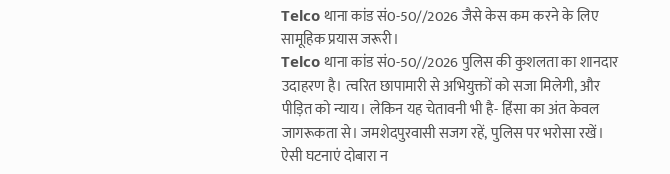Telco थाना कांड सं0-50//2026 जैसे केस कम करने के लिए सामूहिक प्रयास जरूरी।
Telco थाना कांड सं0-50//2026 पुलिस की कुशलता का शानदार उदाहरण है। त्वरित छापामारी से अभियुक्तों को सजा मिलेगी, और पीड़ित को न्याय। लेकिन यह चेतावनी भी है- हिंसा का अंत केवल जागरूकता से। जमशेदपुरवासी सजग रहें, पुलिस पर भरोसा रखें। ऐसी घटनाएं दोबारा न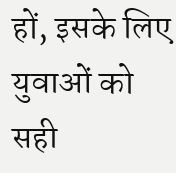हों, इसके लिए युवाओं को सही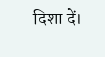दिशा दें।